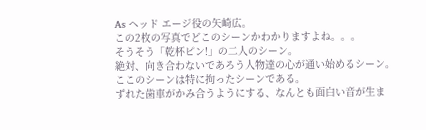As ヘッド エージ役の矢崎広。
この2枚の写真でどこのシーンかわかりますよね。。。
そうそう「乾杯ピン!」の二人のシーン。
絶対、向き合わないであろう人物達の心が通い始めるシーン。
ここのシーンは特に拘ったシーンである。
ずれた歯車がかみ合うようにする、なんとも面白い音が生ま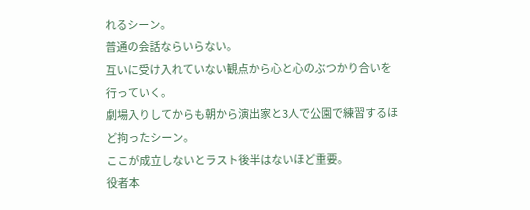れるシーン。
普通の会話ならいらない。
互いに受け入れていない観点から心と心のぶつかり合いを行っていく。
劇場入りしてからも朝から演出家と3人で公園で練習するほど拘ったシーン。
ここが成立しないとラスト後半はないほど重要。
役者本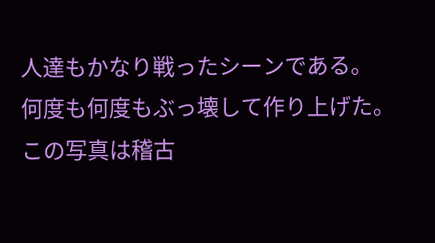人達もかなり戦ったシーンである。
何度も何度もぶっ壊して作り上げた。
この写真は稽古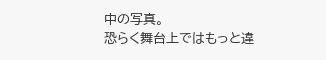中の写真。
恐らく舞台上ではもっと違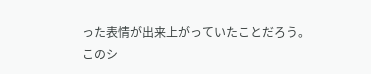った表情が出来上がっていたことだろう。
このシ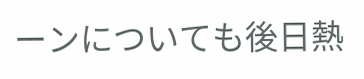ーンについても後日熱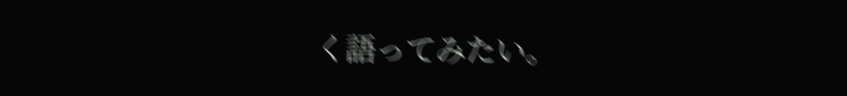く語ってみたい。